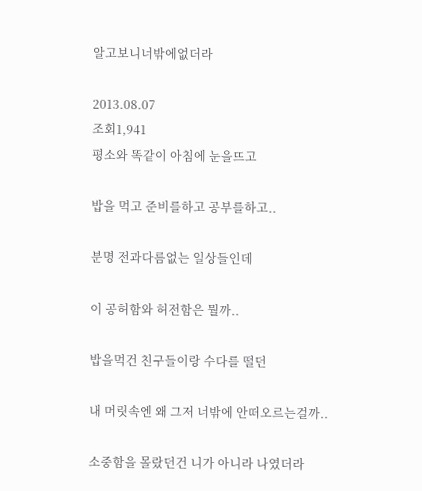알고보니너밖에없더라

2013.08.07
조회1,941
평소와 똑같이 아침에 눈을뜨고

밥을 먹고 준비를하고 공부를하고..

분명 전과다름없는 일상들인데

이 공허함와 허전함은 뭘까..

밥을먹건 친구들이랑 수다를 떨던

내 머릿속엔 왜 그저 너밖에 안떠오르는걸까..

소중함을 몰랐던건 니가 아니라 나였더라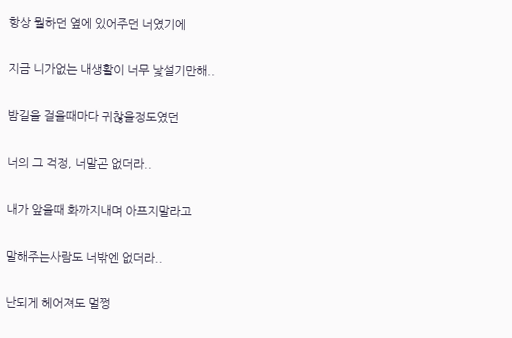항상 뭘하던 옆에 있어주던 너였기에

지금 니가없는 내생활이 너무 낯설기만해..

밤길을 걸을때마다 귀찮을정도였던

너의 그 걱정, 너말곤 없더라..

내가 앞을때 화까지내며 아프지말라고

말해주는사람도 너밖엔 없더라..

난되게 헤어져도 멀쩡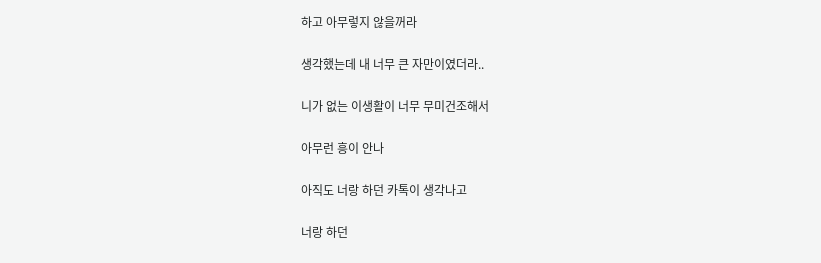하고 아무렇지 않을꺼라

생각했는데 내 너무 큰 자만이였더라..

니가 없는 이생활이 너무 무미건조해서

아무런 흥이 안나

아직도 너랑 하던 카톡이 생각나고

너랑 하던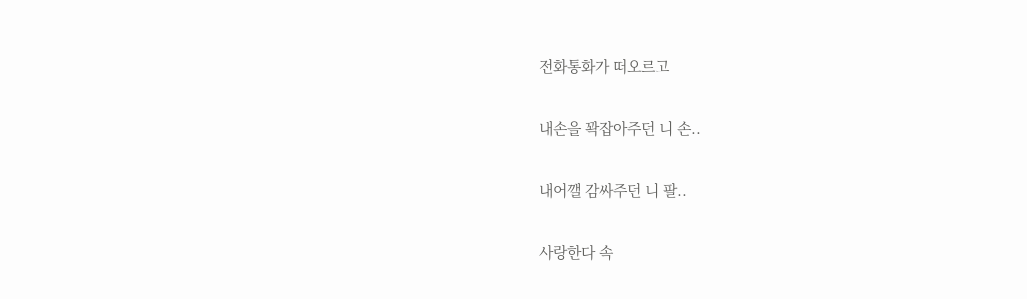전화통화가 떠오르고

내손을 꽉잡아주던 니 손..

내어깰 감싸주던 니 팔..

사랑한다 속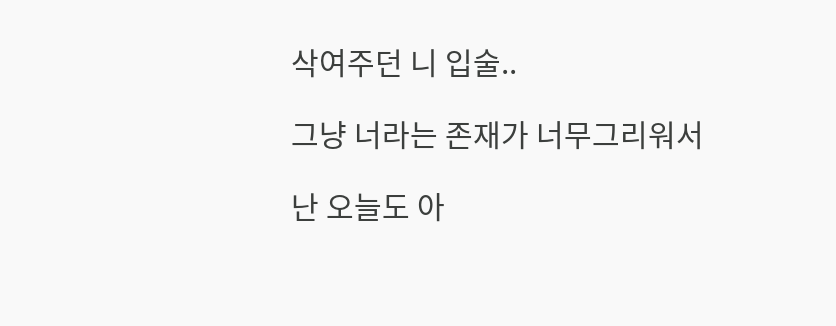삭여주던 니 입술..

그냥 너라는 존재가 너무그리워서

난 오늘도 아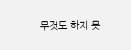무것도 하지 못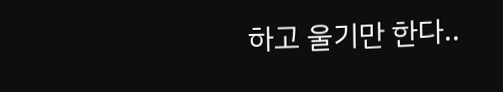하고 울기만 한다..